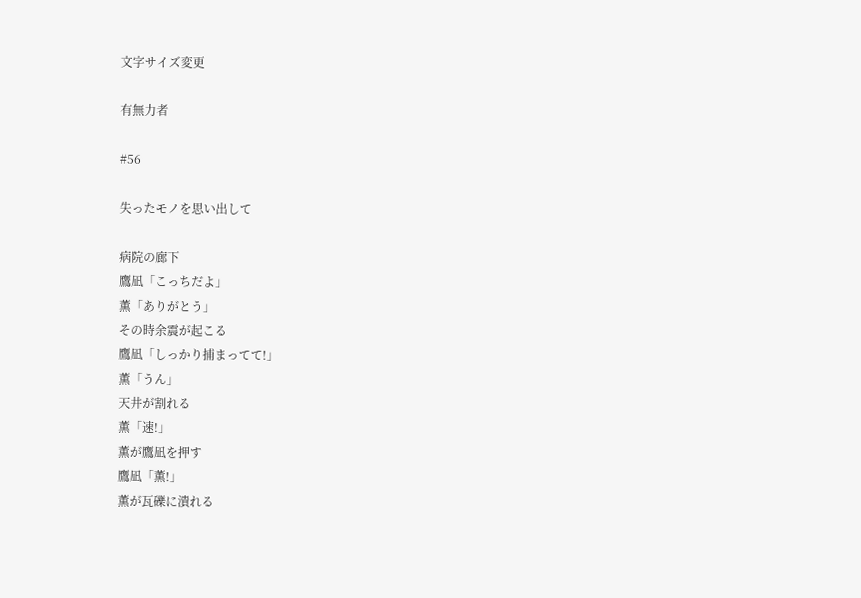文字サイズ変更

有無力者

#56

失ったモノを思い出して

病院の廊下
鷹凪「こっちだよ」
薫「ありがとう」
その時余震が起こる
鷹凪「しっかり捕まってて!」
薫「うん」
天井が割れる
薫「速!」
薫が鷹凪を押す
鷹凪「薫!」
薫が瓦礫に潰れる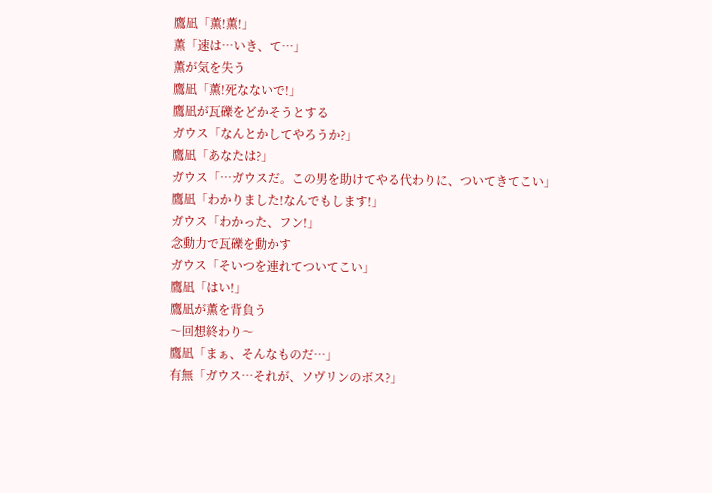鷹凪「薫!薫!」
薫「速は…いき、て…」
薫が気を失う
鷹凪「薫!死なないで!」
鷹凪が瓦礫をどかそうとする
ガウス「なんとかしてやろうか?」
鷹凪「あなたは?」
ガウス「…ガウスだ。この男を助けてやる代わりに、ついてきてこい」
鷹凪「わかりました!なんでもします!」
ガウス「わかった、フン!」
念動力で瓦礫を動かす
ガウス「そいつを連れてついてこい」
鷹凪「はい!」
鷹凪が薫を背負う
〜回想終わり〜
鷹凪「まぁ、そんなものだ…」
有無「ガウス…それが、ソヴリンのボス?」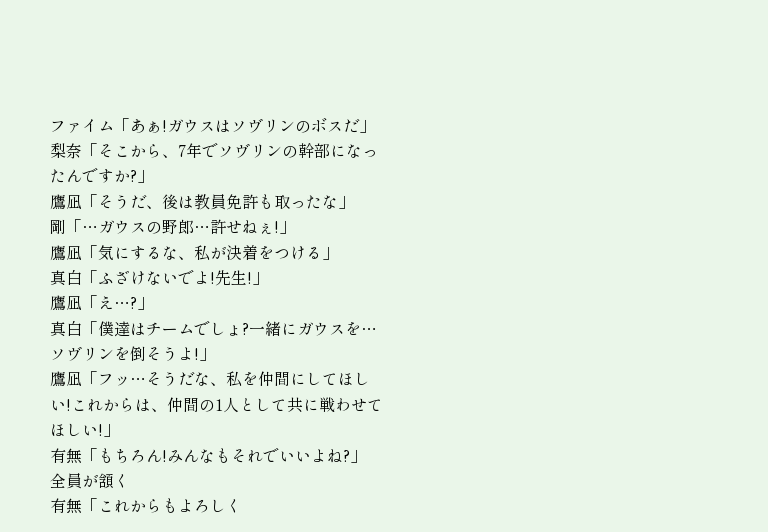ファイム「あぁ!ガウスはソヴリンのボスだ」
梨奈「そこから、7年でソヴリンの幹部になったんですか?」
鷹凪「そうだ、後は教員免許も取ったな」
剛「…ガウスの野郎…許せねぇ!」
鷹凪「気にするな、私が決着をつける」
真白「ふざけないでよ!先生!」
鷹凪「え…?」
真白「僕達はチームでしょ?一緒にガウスを…ソヴリンを倒そうよ!」
鷹凪「フッ…そうだな、私を仲間にしてほしい!これからは、仲間の1人として共に戦わせてほしい!」
有無「もちろん!みんなもそれでいいよね?」
全員が頷く
有無「これからもよろしく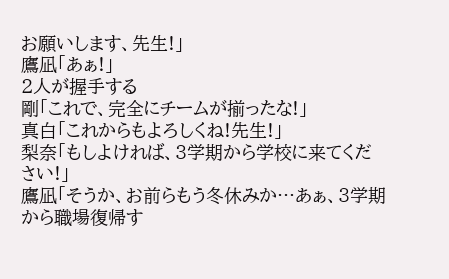お願いします、先生!」
鷹凪「あぁ!」
2人が握手する
剛「これで、完全にチームが揃ったな!」
真白「これからもよろしくね!先生!」
梨奈「もしよければ、3学期から学校に来てください!」
鷹凪「そうか、お前らもう冬休みか…あぁ、3学期から職場復帰す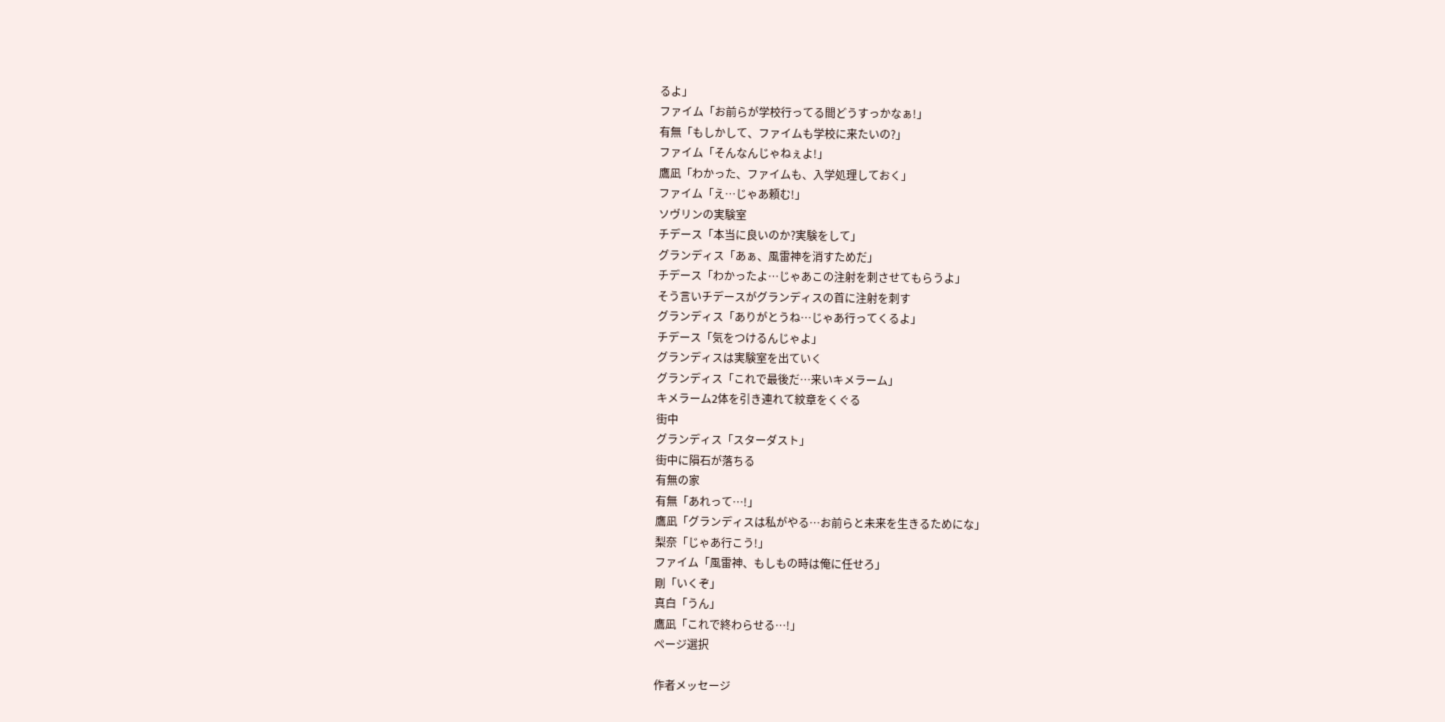るよ」
ファイム「お前らが学校行ってる間どうすっかなぁ!」
有無「もしかして、ファイムも学校に来たいの?」
ファイム「そんなんじゃねぇよ!」
鷹凪「わかった、ファイムも、入学処理しておく」
ファイム「え…じゃあ頼む!」
ソヴリンの実験室
チデース「本当に良いのか?実験をして」
グランディス「あぁ、風雷神を消すためだ」
チデース「わかったよ…じゃあこの注射を刺させてもらうよ」
そう言いチデースがグランディスの首に注射を刺す
グランディス「ありがとうね…じゃあ行ってくるよ」
チデース「気をつけるんじゃよ」
グランディスは実験室を出ていく
グランディス「これで最後だ…来いキメラーム」
キメラーム2体を引き連れて紋章をくぐる
街中
グランディス「スターダスト」
街中に隕石が落ちる
有無の家
有無「あれって…!」
鷹凪「グランディスは私がやる…お前らと未来を生きるためにな」
梨奈「じゃあ行こう!」
ファイム「風雷神、もしもの時は俺に任せろ」
剛「いくぞ」
真白「うん」
鷹凪「これで終わらせる…!」
ページ選択

作者メッセージ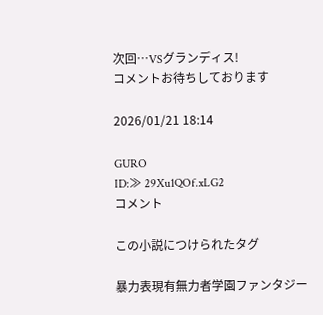次回…VSグランディス!
コメントお待ちしております

2026/01/21 18:14

GURO
ID:≫ 29Xu1QOf.xLG2
コメント

この小説につけられたタグ

暴力表現有無力者学園ファンタジー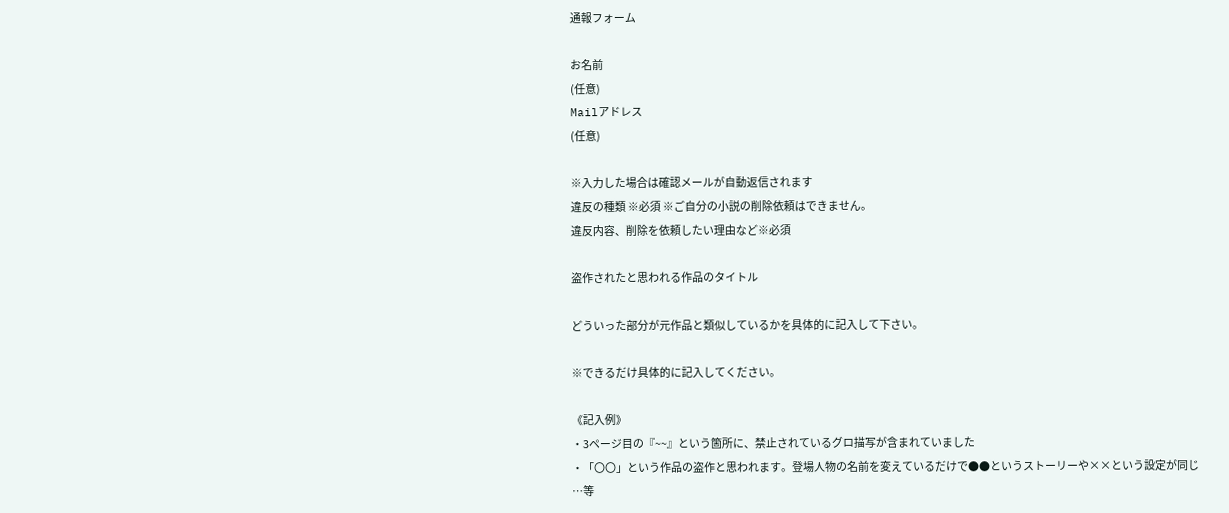通報フォーム

お名前
(任意)
Mailアドレス
(任意)

※入力した場合は確認メールが自動返信されます
違反の種類 ※必須 ※ご自分の小説の削除依頼はできません。
違反内容、削除を依頼したい理由など※必須

盗作されたと思われる作品のタイトル

どういった部分が元作品と類似しているかを具体的に記入して下さい。

※できるだけ具体的に記入してください。

《記入例》
・3ページ目の『~~』という箇所に、禁止されているグロ描写が含まれていました
・「〇〇」という作品の盗作と思われます。登場人物の名前を変えているだけで●●というストーリーや××という設定が同じ
…等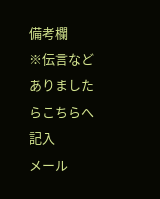備考欄
※伝言などありましたらこちらへ記入
メール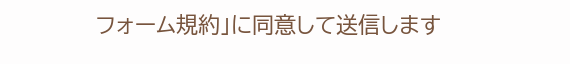フォーム規約」に同意して送信します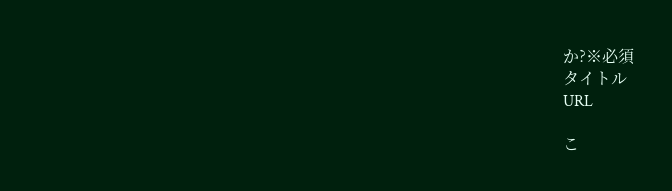か?※必須
タイトル
URL

こ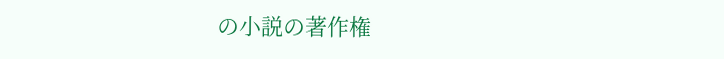の小説の著作権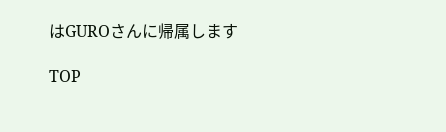はGUROさんに帰属します

TOP